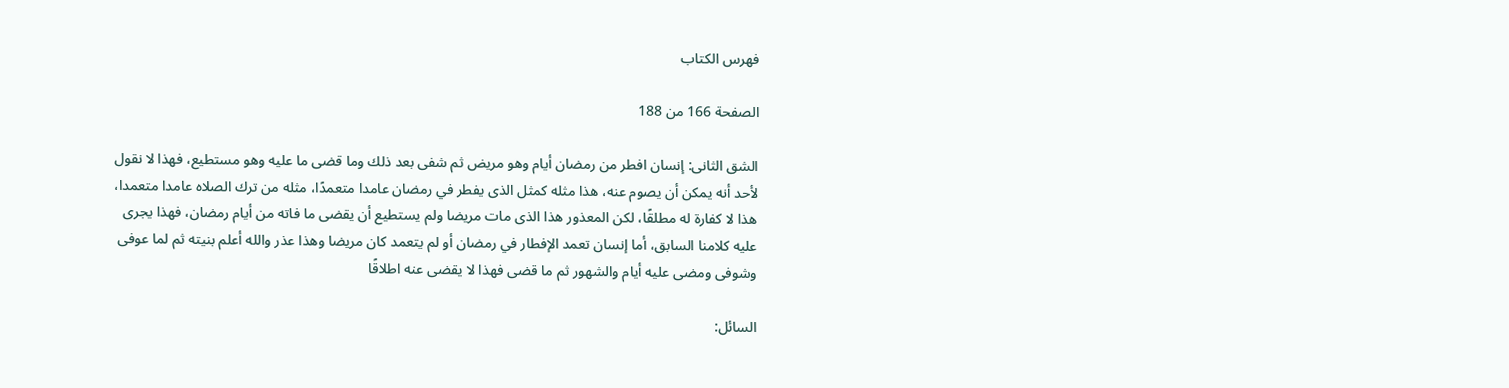فهرس الكتاب

الصفحة 166 من 188

الشق الثانى: إنسان افطر من رمضان أيام وهو مريض ثم شفى بعد ذلك وما قضى ما عليه وهو مستطيع، فهذا لا نقول لأحد أنه يمكن أن يصوم عنه، هذا مثله كمثل الذى يفطر في رمضان عامدا متعمدًا، مثله من ترك الصلاه عامدا متعمدا، هذا لا كفارة له مطلقًا، لكن المعذور هذا الذى مات مريضا ولم يستطيع أن يقضى ما فاته من أيام رمضان، فهذا يجرى عليه كلامنا السابق، أما إنسان تعمد الإفطار في رمضان أو لم يتعمد كان مريضا وهذا عذر والله أعلم بنيته ثم لما عوفى وشوفى ومضى عليه أيام والشهور ثم ما قضى فهذا لا يقضى عنه اطلاقًا

السائل: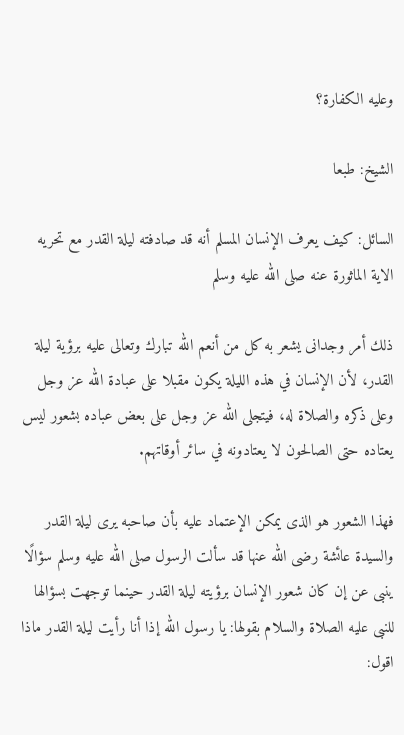وعليه الكفارة؟

الشيخ: طبعا

السائل: كيف يعرف الإنسان المسلم أنه قد صادفته ليلة القدر مع تحريه الاية الماثورة عنه صلى الله عليه وسلم

ذلك أمر وجدانى يشعر به كل من أنعم الله تبارك وتعالى عليه برؤية ليلة القدر، لأن الإنسان في هذه الليلة يكون مقبلا على عبادة الله عز وجل وعلى ذكره والصلاة له، فيتجلى الله عز وجل على بعض عباده بشعور ليس يعتاده حتى الصالحون لا يعتادونه في سائر أوقاتهم.

فهذا الشعور هو الذى يمكن الإعتماد عليه بأن صاحبه يرى ليلة القدر والسيدة عائشة رضى الله عنها قد سألت الرسول صلى الله عليه وسلم سؤالًا ينبى عن إن كان شعور الإنسان برؤيته ليلة القدر حينما توجهت بسؤالها للنبى عليه الصلاة والسلام بقولها: يا رسول الله إذا أنا رأيت ليلة القدر ماذا اقول: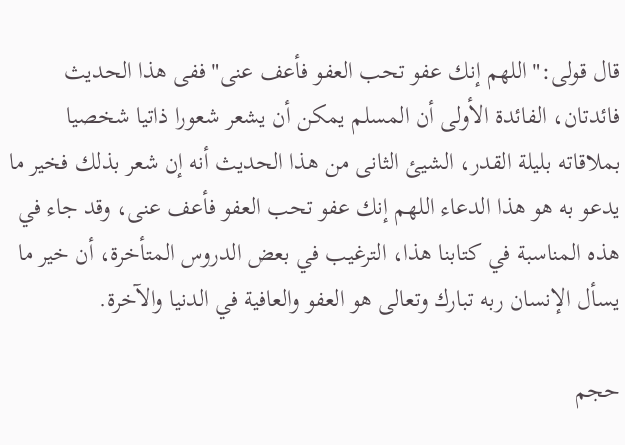قال قولى:"اللهم إنك عفو تحب العفو فأعف عنى"ففى هذا الحديث فائدتان، الفائدة الأولى أن المسلم يمكن أن يشعر شعورا ذاتيا شخصيا بملاقاته بليلة القدر، الشيئ الثانى من هذا الحديث أنه إن شعر بذلك فخير ما يدعو به هو هذا الدعاء اللهم إنك عفو تحب العفو فأعف عنى، وقد جاء في هذه المناسبة في كتابنا هذا، الترغيب في بعض الدروس المتأخرة، أن خير ما يسأل الإنسان ربه تبارك وتعالى هو العفو والعافية في الدنيا والآخرة.

حجم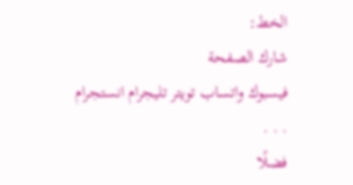الخط:
شارك الصفحة
فيسبوك واتساب تويتر تليجرام انستجرام
. . .
فضلًا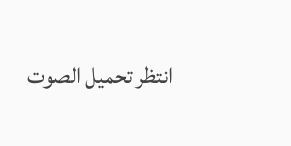انتظر تحميل الصوت